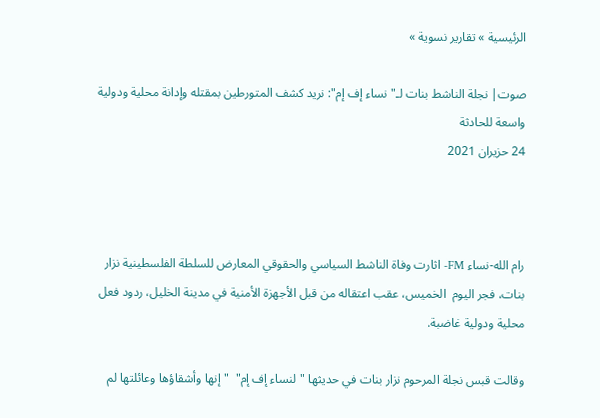الرئيسية » تقارير نسوية »

صوت| نجلة الناشط بنات لـ"نساء إف إم": نريد كشف المتورطين بمقتله وإدانة محلية ودولية واسعة للحادثة
24 حزيران 2021



رام الله-نساء FM- اثارت وفاة الناشط السياسي والحقوقي المعارض للسلطة الفلسطينية نزار بنات، فجر اليوم  الخميس، عقب اعتقاله من قبل الأجهزة الأمنية في مدينة الخليل، ردود فعل محلية ودولية غاضبة.

وقالت قبس نجلة المرحوم نزار بنات في حديثها "لنساء إف إم"  "إنها وأشقاؤها وعائلتها لم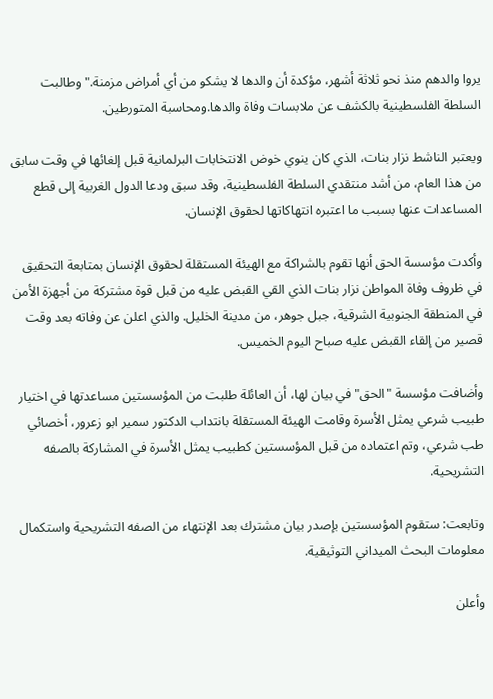يروا والدهم منذ نحو ثلاثة أشهر، مؤكدة أن والدها لا يشكو من أي أمراض مزمنة." وطالبت السلطة الفلسطينية بالكشف عن ملابسات وفاة والدها.ومحاسبة المتورطين.

ويعتبر الناشط نزار بنات، الذي كان ينوي خوض الانتخابات البرلمانية قبل إلغائها في وقت سابق من هذا العام، من أشد منتقدي السلطة الفلسطينية، وقد سبق ودعا الدول الغربية إلى قطع المساعدات عنها بسبب ما اعتبره انتهاكاتها لحقوق الإنسان.

وأكدت مؤسسة الحق أنها تقوم بالشراكة مع الهيئة المستقلة لحقوق الإنسان بمتابعة التحقيق في ظروف وفاة المواطن نزار بنات الذي القي القبض عليه من قبل قوة مشتركة من أجهزة الأمن في المنطقة الجنوبية الشرقية، جبل جوهر، من مدينة الخليل. والذي اعلن عن وفاته بعد وقت قصير من إلقاء القبض عليه صباح اليوم الخميس.

وأضافت مؤسسة "الحق" في بيان لها، أن العائلة طلبت من المؤسستين مساعدتها في اختيار طبيب شرعي يمثل الأسرة وقامت الهيئة المستقلة بانتداب الدكتور سمير ابو زعرور، أخصائي طب شرعي، وتم اعتماده من قبل المؤسستين كطبيب يمثل الأسرة في المشاركة بالصفه التشريحية.

وتابعت: ستقوم المؤسستين بإصدر بيان مشترك بعد الإنتهاء من الصفه التشريحية واستكمال معلومات البحث الميداني التوثيقية.

وأعلن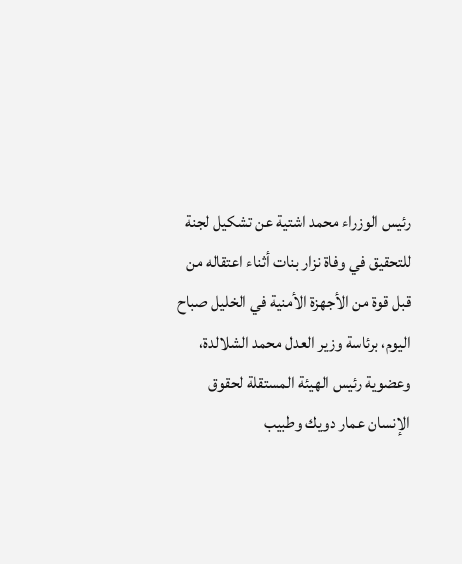رئيس الوزراء محمد اشتية عن تشكيل لجنة للتحقيق في وفاة نزار بنات أثناء اعتقاله من قبل قوة من الأجهزة الأمنية في الخليل صباح اليوم، برئاسة وزير العدل محمد الشلالدة، وعضوية رئيس الهيئة المستقلة لحقوق الإنسان عمار دويك وطبيب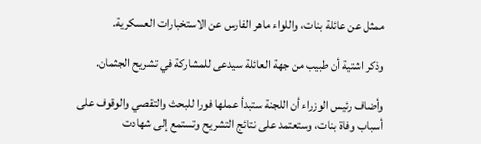ممثل عن عائلة بنات، واللواء ماهر الفارس عن الاستخبارات العسكرية.

وذكر اشتية أن طبيب من جهة العائلة سيدعى للمشاركة في تشريح الجثمان.

وأضاف رئيس الوزراء أن اللجنة ستبدأ عملها فورا للبحث والتقصي والوقوف على أسباب وفاة بنات، وستعتمد على نتائج التشريح وتستمع إلى شهادت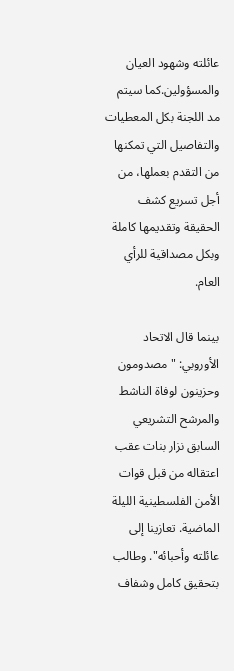عائلته وشهود العيان والمسؤولين.كما سيتم مد اللجنة بكل المعطيات والتفاصيل التي تمكنها من التقدم بعملها، من أجل تسريع كشف الحقيقة وتقديمها كاملة وبكل مصداقية للرأي العام.

بينما قال الاتحاد الأوروبي: "مصدومون وحزينون لوفاة الناشط والمرشح التشريعي السابق نزار بنات عقب اعتقاله من قبل قوات الأمن الفلسطينية الليلة الماضية. تعازينا إلى عائلته وأحبائه". وطالب بتحقيق كامل وشفاف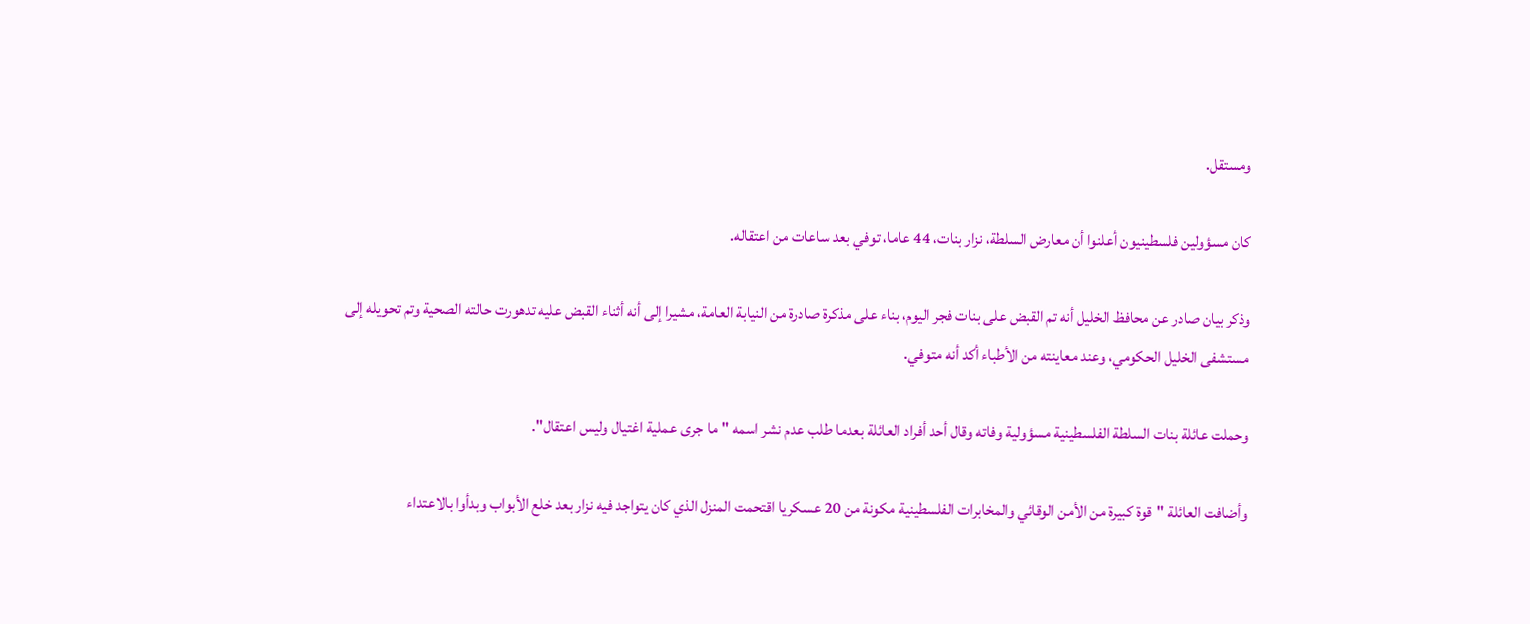ومستقل.

كان مسؤولين فلسطينيون أعلنوا أن معارض السلطة، نزار بنات، 44 عاما، توفي بعد ساعات من اعتقاله.

وذكر بيان صادر عن محافظ الخليل أنه تم القبض على بنات فجر اليوم، بناء على مذكرة صادرة من النيابة العامة، مشيرا إلى أنه أثناء القبض عليه تدهورت حالته الصحية وتم تحويله إلى مستشفى الخليل الحكومي، وعند معاينته من الأطباء أكد أنه متوفي.

وحملت عائلة بنات السلطة الفلسطينية مسؤولية وفاته وقال أحد أفراد العائلة بعدما طلب عدم نشر اسمه "ما جرى عملية اغتيال وليس اعتقال".

وأضافت العائلة "قوة كبيرة من الأمن الوقائي والمخابرات الفلسطينية مكونة من 20 عسكريا اقتحمت المنزل الذي كان يتواجد فيه نزار بعد خلع الأبواب وبدأوا بالاعتداء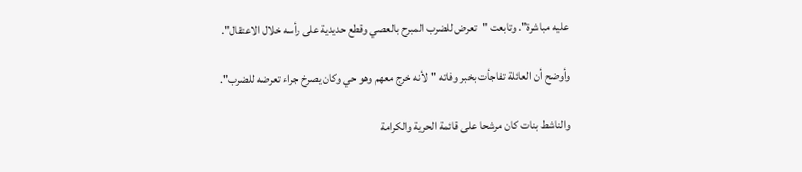عليه مباشرة". وتابعت "تعرض للضرب المبرح بالعصي وقطع حديدية على رأسه خلال الاعتقال".

وأوضح أن العائلة تفاجأت بخبر وفاته "لأنه خرج معهم وهو حي وكان يصرخ جراء تعرضه للضرب".

والناشط بنات كان مرشحا على قائمة الحرية والكرامة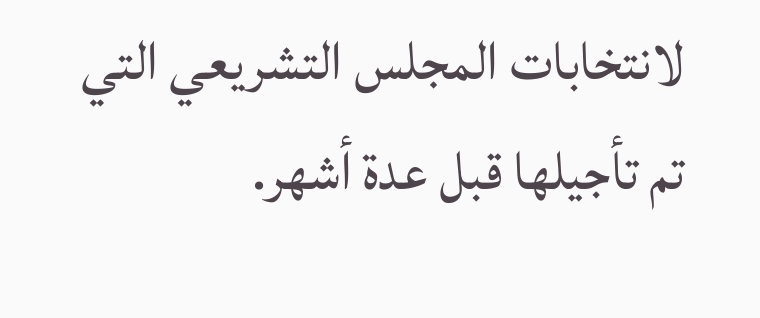لانتخابات المجلس التشريعي التي تم تأجيلها قبل عدة أشهر.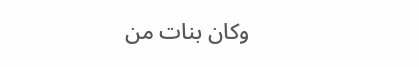وكان بنات من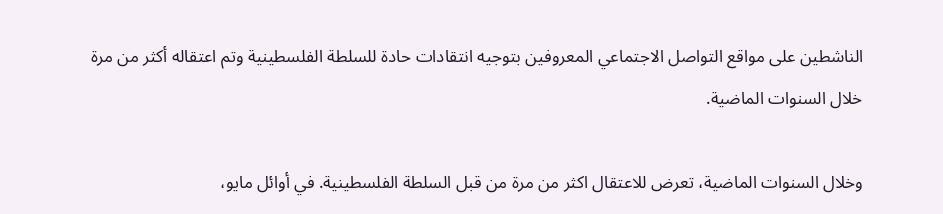الناشطين على مواقع التواصل الاجتماعي المعروفين بتوجيه انتقادات حادة للسلطة الفلسطينية وتم اعتقاله أكثر من مرة خلال السنوات الماضية.

وخلال السنوات الماضية، تعرض للاعتقال اكثر من مرة من قبل السلطة الفلسطينية. في أوائل مايو،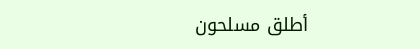أطلق مسلحون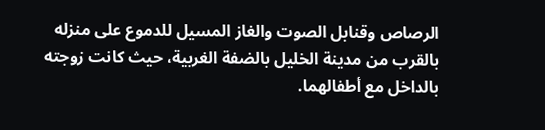الرصاص وقنابل الصوت والغاز المسيل للدموع على منزله بالقرب من مدينة الخليل بالضفة الغربية، حيث كانت زوجته بالداخل مع أطفالهما.